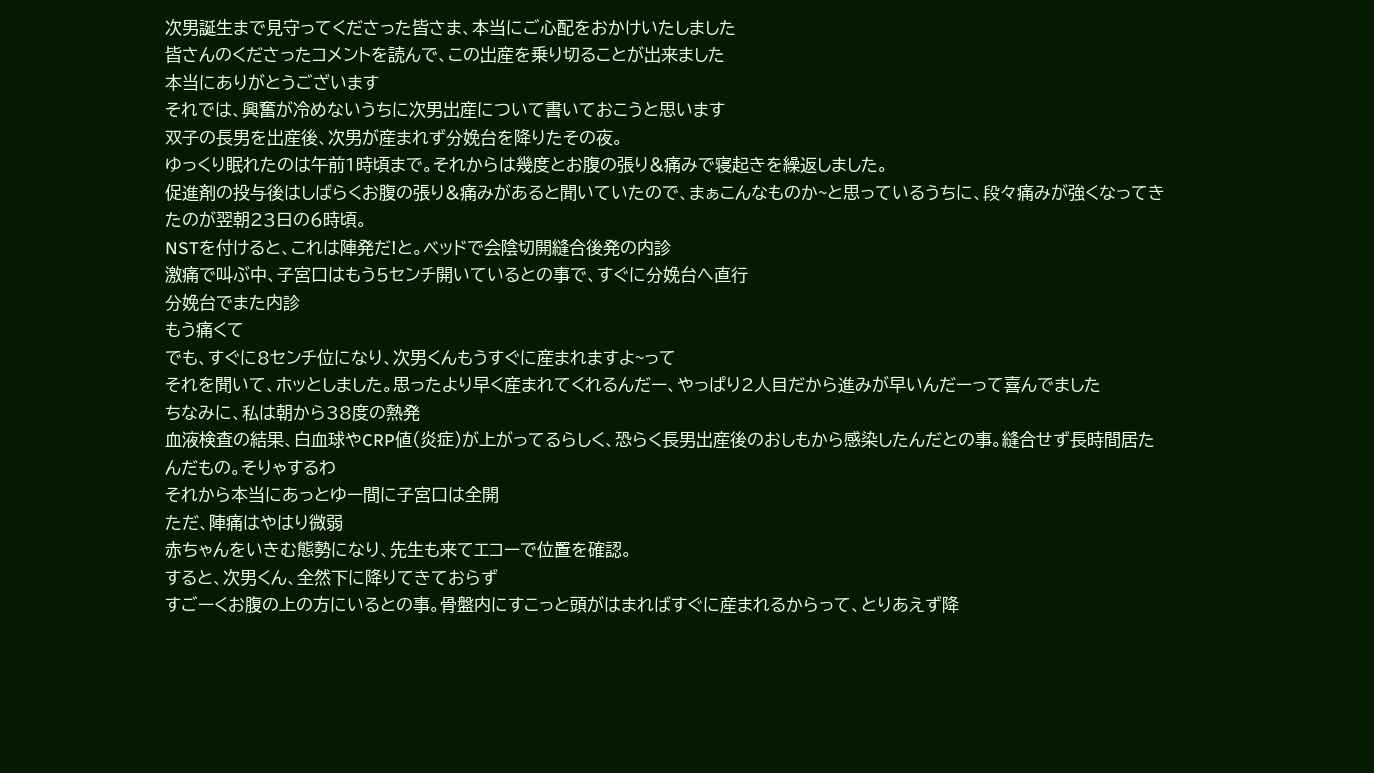次男誕生まで見守ってくださった皆さま、本当にご心配をおかけいたしました
皆さんのくださったコメントを読んで、この出産を乗り切ることが出来ました
本当にありがとうございます
それでは、興奮が冷めないうちに次男出産について書いておこうと思います
双子の長男を出産後、次男が産まれず分娩台を降りたその夜。
ゆっくり眠れたのは午前1時頃まで。それからは幾度とお腹の張り&痛みで寝起きを繰返しました。
促進剤の投与後はしばらくお腹の張り&痛みがあると聞いていたので、まぁこんなものか~と思っているうちに、段々痛みが強くなってきたのが翌朝23日の6時頃。
NSTを付けると、これは陣発だ!と。ベッドで会陰切開縫合後発の内診
激痛で叫ぶ中、子宮口はもう5センチ開いているとの事で、すぐに分娩台へ直行
分娩台でまた内診
もう痛くて
でも、すぐに8センチ位になり、次男くんもうすぐに産まれますよ~って
それを聞いて、ホッとしました。思ったより早く産まれてくれるんだー、やっぱり2人目だから進みが早いんだーって喜んでました
ちなみに、私は朝から38度の熱発
血液検査の結果、白血球やCRP値(炎症)が上がってるらしく、恐らく長男出産後のおしもから感染したんだとの事。縫合せず長時間居たんだもの。そりゃするわ
それから本当にあっとゆー間に子宮口は全開
ただ、陣痛はやはり微弱
赤ちゃんをいきむ態勢になり、先生も来てエコーで位置を確認。
すると、次男くん、全然下に降りてきておらず
すごーくお腹の上の方にいるとの事。骨盤内にすこっと頭がはまればすぐに産まれるからって、とりあえず降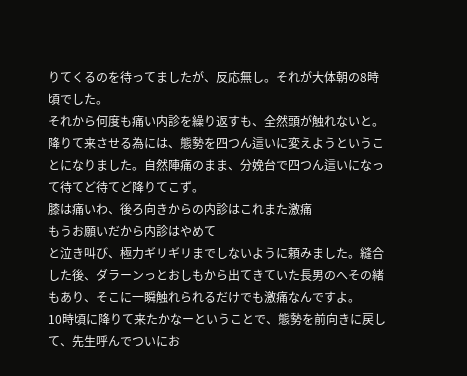りてくるのを待ってましたが、反応無し。それが大体朝の8時頃でした。
それから何度も痛い内診を繰り返すも、全然頭が触れないと。
降りて来させる為には、態勢を四つん這いに変えようということになりました。自然陣痛のまま、分娩台で四つん這いになって待てど待てど降りてこず。
膝は痛いわ、後ろ向きからの内診はこれまた激痛
もうお願いだから内診はやめて
と泣き叫び、極力ギリギリまでしないように頼みました。縫合した後、ダラーンっとおしもから出てきていた長男のへその緒もあり、そこに一瞬触れられるだけでも激痛なんですよ。
10時頃に降りて来たかなーということで、態勢を前向きに戻して、先生呼んでついにお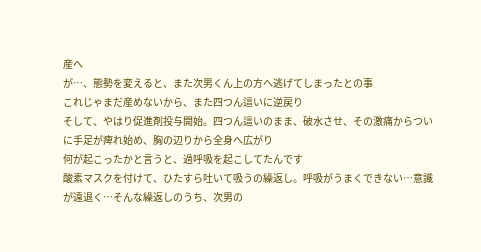産へ
が…、態勢を変えると、また次男くん上の方へ逃げてしまったとの事
これじゃまだ産めないから、また四つん這いに逆戻り
そして、やはり促進剤投与開始。四つん這いのまま、破水させ、その激痛からついに手足が痺れ始め、胸の辺りから全身へ広がり
何が起こったかと言うと、過呼吸を起こしてたんです
酸素マスクを付けて、ひたすら吐いて吸うの繰返し。呼吸がうまくできない…意識が遠退く…そんな繰返しのうち、次男の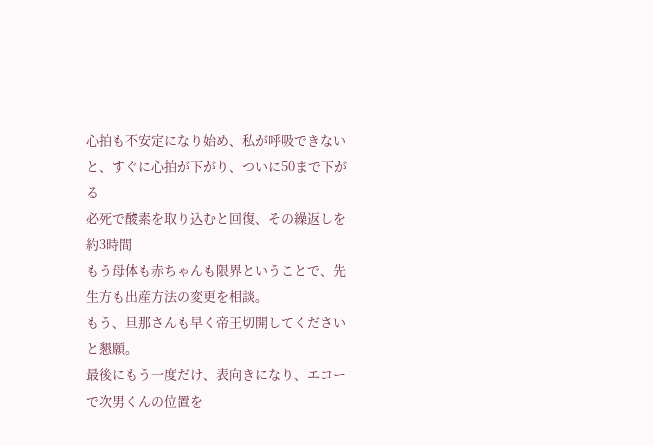心拍も不安定になり始め、私が呼吸できないと、すぐに心拍が下がり、ついに50まで下がる
必死で酸素を取り込むと回復、その繰返しを約3時間
もう母体も赤ちゃんも限界ということで、先生方も出産方法の変更を相談。
もう、旦那さんも早く帝王切開してください
と懇願。
最後にもう一度だけ、表向きになり、エコーで次男くんの位置を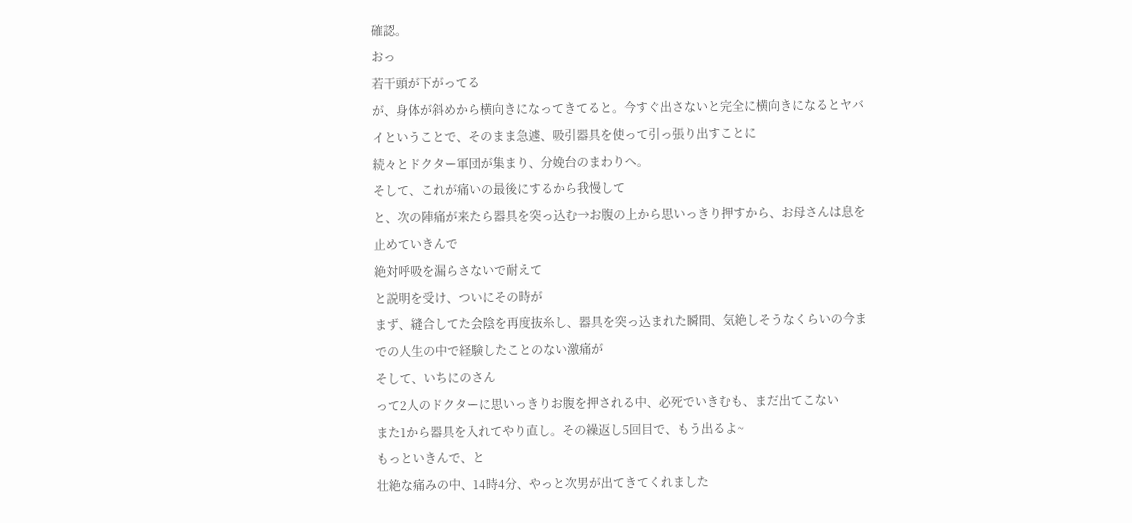確認。
おっ
若干頭が下がってる
が、身体が斜めから横向きになってきてると。今すぐ出さないと完全に横向きになるとヤバイということで、そのまま急遽、吸引器具を使って引っ張り出すことに
続々とドクター軍団が集まり、分娩台のまわりへ。
そして、これが痛いの最後にするから我慢して
と、次の陣痛が来たら器具を突っ込む→お腹の上から思いっきり押すから、お母さんは息を止めていきんで
絶対呼吸を漏らさないで耐えて
と説明を受け、ついにその時が
まず、縫合してた会陰を再度抜糸し、器具を突っ込まれた瞬間、気絶しそうなくらいの今までの人生の中で経験したことのない激痛が
そして、いちにのさん
って2人のドクターに思いっきりお腹を押される中、必死でいきむも、まだ出てこない
また1から器具を入れてやり直し。その繰返し5回目で、もう出るよ~
もっといきんで、と
壮絶な痛みの中、14時4分、やっと次男が出てきてくれました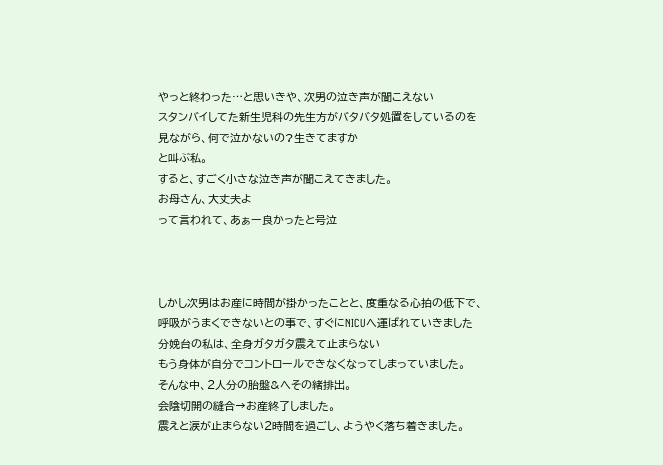やっと終わった…と思いきや、次男の泣き声が聞こえない
スタンバイしてた新生児科の先生方がバタバタ処置をしているのを見ながら、何で泣かないの?生きてますか
と叫ぶ私。
すると、すごく小さな泣き声が聞こえてきました。
お母さん、大丈夫よ
って言われて、あぁー良かったと号泣



しかし次男はお産に時間が掛かったことと、度重なる心拍の低下で、呼吸がうまくできないとの事で、すぐにNICUへ運ばれていきました
分娩台の私は、全身ガタガタ震えて止まらない
もう身体が自分でコントロールできなくなってしまっていました。
そんな中、2人分の胎盤&へその緒排出。
会陰切開の縫合→お産終了しました。
震えと涙が止まらない2時間を過ごし、ようやく落ち着きました。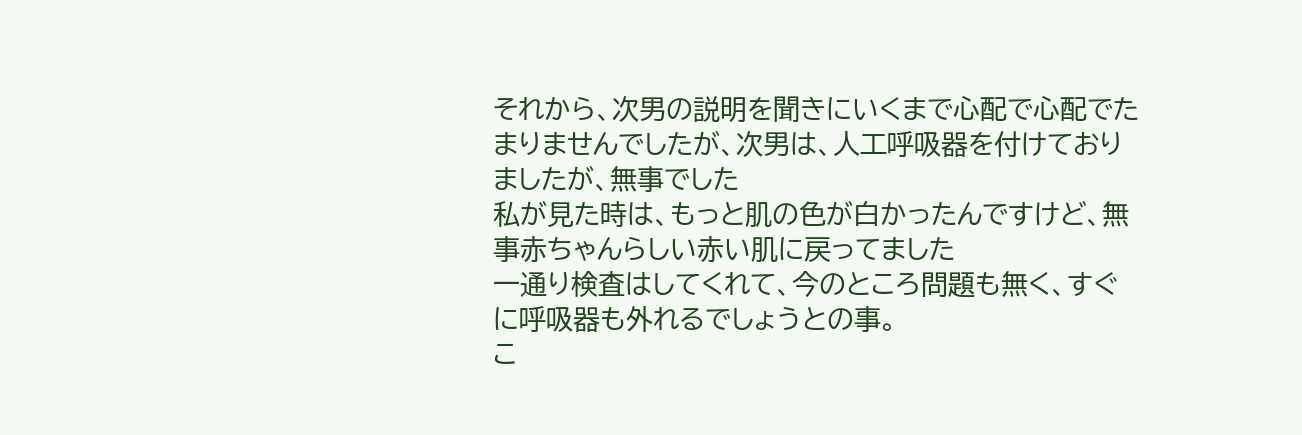それから、次男の説明を聞きにいくまで心配で心配でたまりませんでしたが、次男は、人工呼吸器を付けておりましたが、無事でした
私が見た時は、もっと肌の色が白かったんですけど、無事赤ちゃんらしい赤い肌に戻ってました
一通り検査はしてくれて、今のところ問題も無く、すぐに呼吸器も外れるでしょうとの事。
こ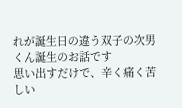れが誕生日の違う双子の次男くん誕生のお話です
思い出すだけで、辛く痛く苦しい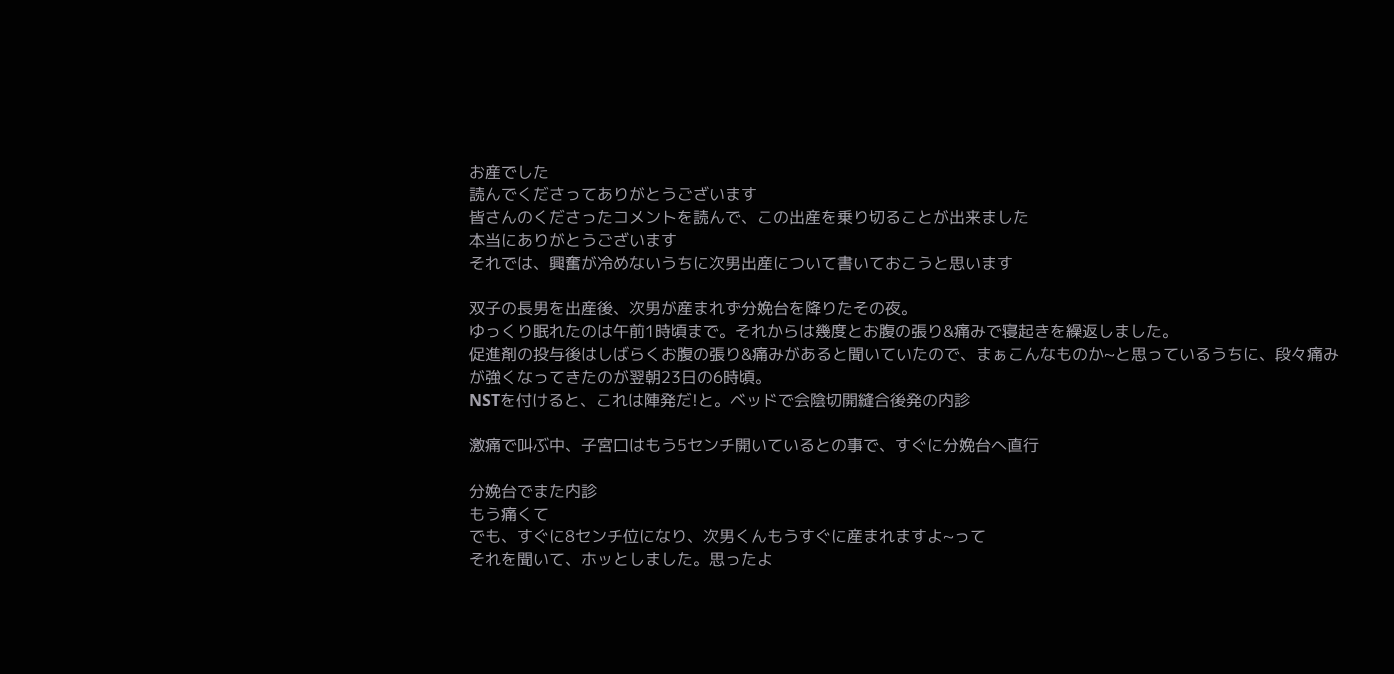お産でした
読んでくださってありがとうございます
皆さんのくださったコメントを読んで、この出産を乗り切ることが出来ました
本当にありがとうございます
それでは、興奮が冷めないうちに次男出産について書いておこうと思います

双子の長男を出産後、次男が産まれず分娩台を降りたその夜。
ゆっくり眠れたのは午前1時頃まで。それからは幾度とお腹の張り&痛みで寝起きを繰返しました。
促進剤の投与後はしばらくお腹の張り&痛みがあると聞いていたので、まぁこんなものか~と思っているうちに、段々痛みが強くなってきたのが翌朝23日の6時頃。
NSTを付けると、これは陣発だ!と。ベッドで会陰切開縫合後発の内診

激痛で叫ぶ中、子宮口はもう5センチ開いているとの事で、すぐに分娩台へ直行

分娩台でまた内診
もう痛くて
でも、すぐに8センチ位になり、次男くんもうすぐに産まれますよ~って
それを聞いて、ホッとしました。思ったよ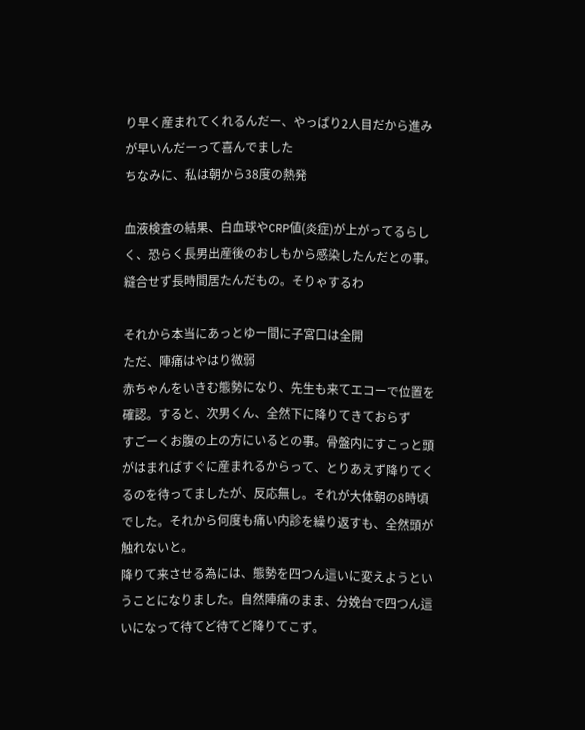り早く産まれてくれるんだー、やっぱり2人目だから進みが早いんだーって喜んでました
ちなみに、私は朝から38度の熱発

血液検査の結果、白血球やCRP値(炎症)が上がってるらしく、恐らく長男出産後のおしもから感染したんだとの事。縫合せず長時間居たんだもの。そりゃするわ

それから本当にあっとゆー間に子宮口は全開
ただ、陣痛はやはり微弱
赤ちゃんをいきむ態勢になり、先生も来てエコーで位置を確認。すると、次男くん、全然下に降りてきておらず
すごーくお腹の上の方にいるとの事。骨盤内にすこっと頭がはまればすぐに産まれるからって、とりあえず降りてくるのを待ってましたが、反応無し。それが大体朝の8時頃でした。それから何度も痛い内診を繰り返すも、全然頭が触れないと。
降りて来させる為には、態勢を四つん這いに変えようということになりました。自然陣痛のまま、分娩台で四つん這いになって待てど待てど降りてこず。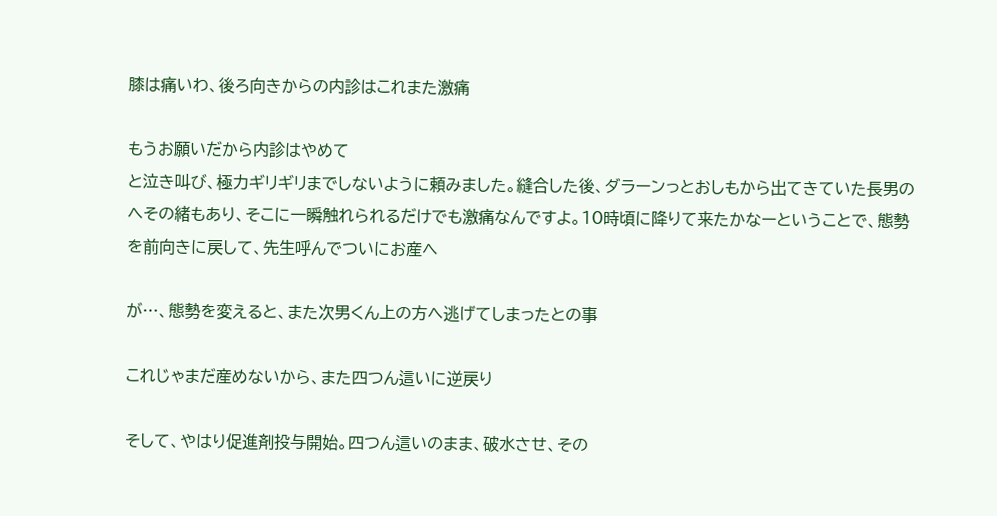膝は痛いわ、後ろ向きからの内診はこれまた激痛

もうお願いだから内診はやめて
と泣き叫び、極力ギリギリまでしないように頼みました。縫合した後、ダラーンっとおしもから出てきていた長男のへその緒もあり、そこに一瞬触れられるだけでも激痛なんですよ。10時頃に降りて来たかなーということで、態勢を前向きに戻して、先生呼んでついにお産へ

が…、態勢を変えると、また次男くん上の方へ逃げてしまったとの事

これじゃまだ産めないから、また四つん這いに逆戻り

そして、やはり促進剤投与開始。四つん這いのまま、破水させ、その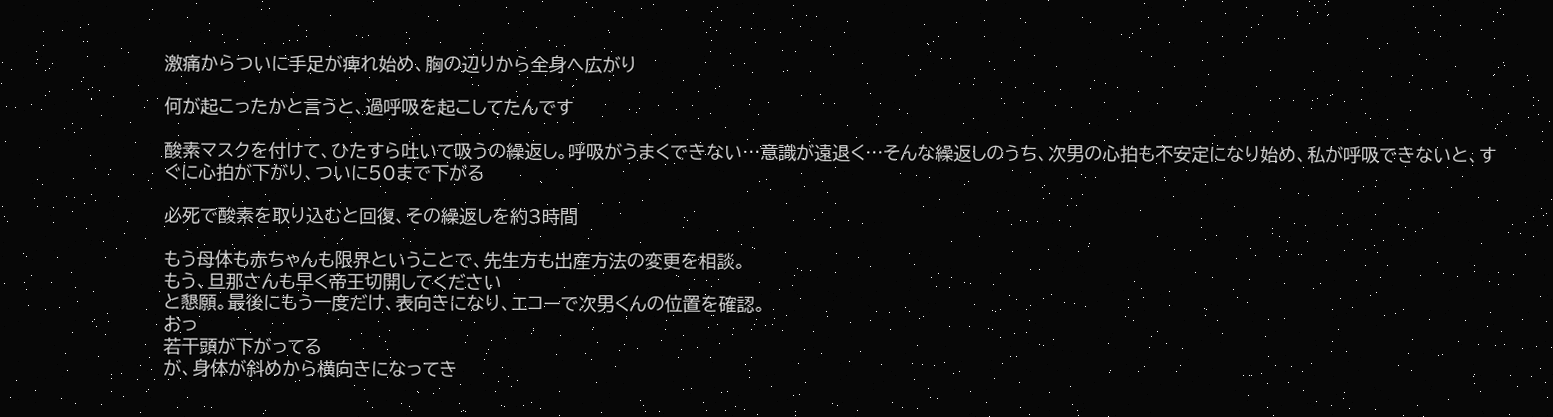激痛からついに手足が痺れ始め、胸の辺りから全身へ広がり

何が起こったかと言うと、過呼吸を起こしてたんです

酸素マスクを付けて、ひたすら吐いて吸うの繰返し。呼吸がうまくできない…意識が遠退く…そんな繰返しのうち、次男の心拍も不安定になり始め、私が呼吸できないと、すぐに心拍が下がり、ついに50まで下がる

必死で酸素を取り込むと回復、その繰返しを約3時間

もう母体も赤ちゃんも限界ということで、先生方も出産方法の変更を相談。
もう、旦那さんも早く帝王切開してください
と懇願。最後にもう一度だけ、表向きになり、エコーで次男くんの位置を確認。
おっ
若干頭が下がってる
が、身体が斜めから横向きになってき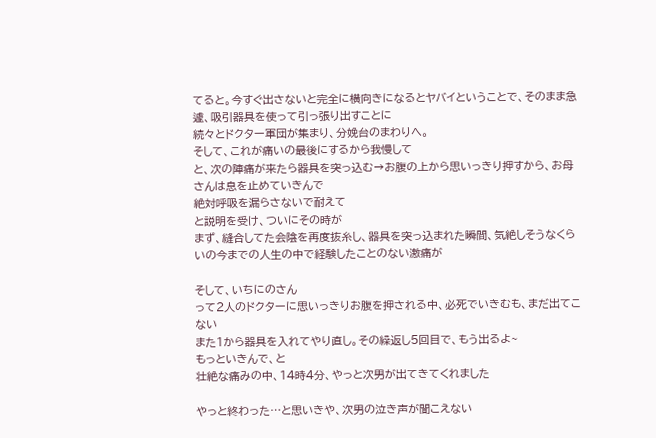てると。今すぐ出さないと完全に横向きになるとヤバイということで、そのまま急遽、吸引器具を使って引っ張り出すことに
続々とドクター軍団が集まり、分娩台のまわりへ。
そして、これが痛いの最後にするから我慢して
と、次の陣痛が来たら器具を突っ込む→お腹の上から思いっきり押すから、お母さんは息を止めていきんで
絶対呼吸を漏らさないで耐えて
と説明を受け、ついにその時が
まず、縫合してた会陰を再度抜糸し、器具を突っ込まれた瞬間、気絶しそうなくらいの今までの人生の中で経験したことのない激痛が

そして、いちにのさん
って2人のドクターに思いっきりお腹を押される中、必死でいきむも、まだ出てこない
また1から器具を入れてやり直し。その繰返し5回目で、もう出るよ~
もっといきんで、と
壮絶な痛みの中、14時4分、やっと次男が出てきてくれました

やっと終わった…と思いきや、次男の泣き声が聞こえない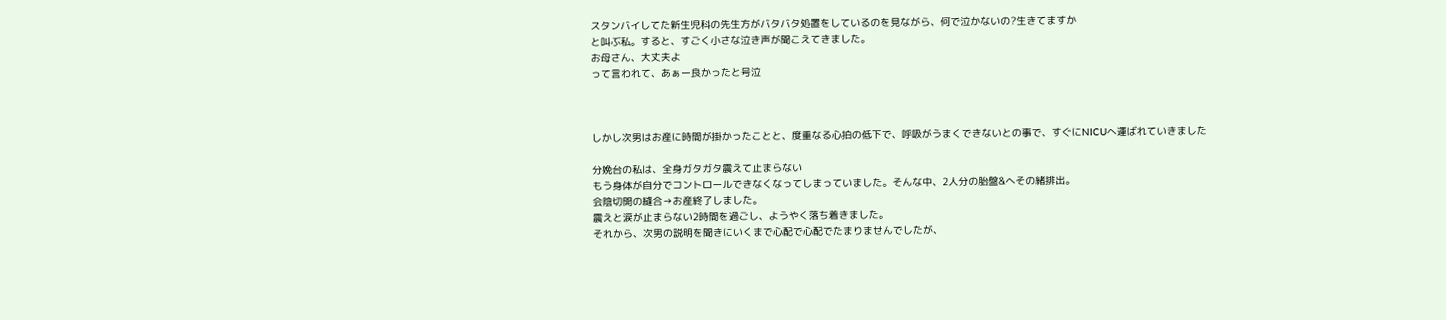スタンバイしてた新生児科の先生方がバタバタ処置をしているのを見ながら、何で泣かないの?生きてますか
と叫ぶ私。すると、すごく小さな泣き声が聞こえてきました。
お母さん、大丈夫よ
って言われて、あぁー良かったと号泣



しかし次男はお産に時間が掛かったことと、度重なる心拍の低下で、呼吸がうまくできないとの事で、すぐにNICUへ運ばれていきました

分娩台の私は、全身ガタガタ震えて止まらない
もう身体が自分でコントロールできなくなってしまっていました。そんな中、2人分の胎盤&へその緒排出。
会陰切開の縫合→お産終了しました。
震えと涙が止まらない2時間を過ごし、ようやく落ち着きました。
それから、次男の説明を聞きにいくまで心配で心配でたまりませんでしたが、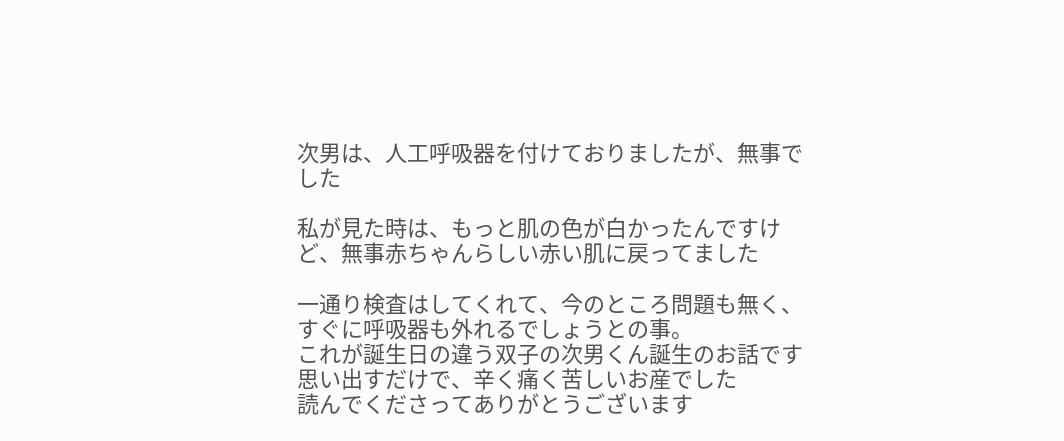次男は、人工呼吸器を付けておりましたが、無事でした

私が見た時は、もっと肌の色が白かったんですけど、無事赤ちゃんらしい赤い肌に戻ってました

一通り検査はしてくれて、今のところ問題も無く、すぐに呼吸器も外れるでしょうとの事。
これが誕生日の違う双子の次男くん誕生のお話です
思い出すだけで、辛く痛く苦しいお産でした
読んでくださってありがとうございます